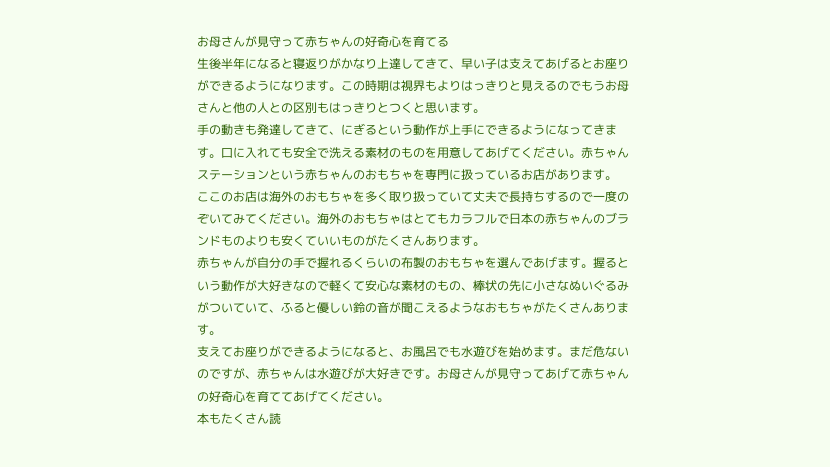お母さんが見守って赤ちゃんの好奇心を育てる
生後半年になると寝返りがかなり上達してきて、早い子は支えてあげるとお座りができるようになります。この時期は視界もよりはっきりと見えるのでもうお母さんと他の人との区別もはっきりとつくと思います。
手の動きも発達してきて、にぎるという動作が上手にできるようになってきます。口に入れても安全で洗える素材のものを用意してあげてください。赤ちゃんステーションという赤ちゃんのおもちゃを専門に扱っているお店があります。
ここのお店は海外のおもちゃを多く取り扱っていて丈夫で長持ちするので一度のぞいてみてください。海外のおもちゃはとてもカラフルで日本の赤ちゃんのブランドものよりも安くていいものがたくさんあります。
赤ちゃんが自分の手で握れるくらいの布製のおもちゃを選んであげます。握るという動作が大好きなので軽くて安心な素材のもの、棒状の先に小さなぬいぐるみがついていて、ふると優しい鈴の音が聞こえるようなおもちゃがたくさんあります。
支えてお座りができるようになると、お風呂でも水遊びを始めます。まだ危ないのですが、赤ちゃんは水遊びが大好きです。お母さんが見守ってあげて赤ちゃんの好奇心を育ててあげてください。
本もたくさん読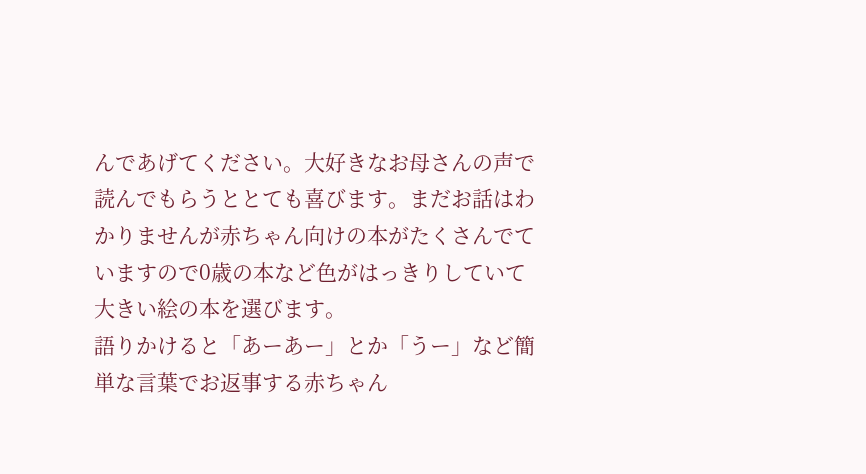んであげてください。大好きなお母さんの声で読んでもらうととても喜びます。まだお話はわかりませんが赤ちゃん向けの本がたくさんでていますので0歳の本など色がはっきりしていて大きい絵の本を選びます。
語りかけると「あーあー」とか「うー」など簡単な言葉でお返事する赤ちゃん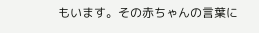もいます。その赤ちゃんの言葉に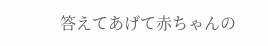答えてあげて赤ちゃんの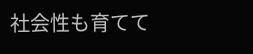社会性も育てて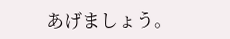あげましょう。